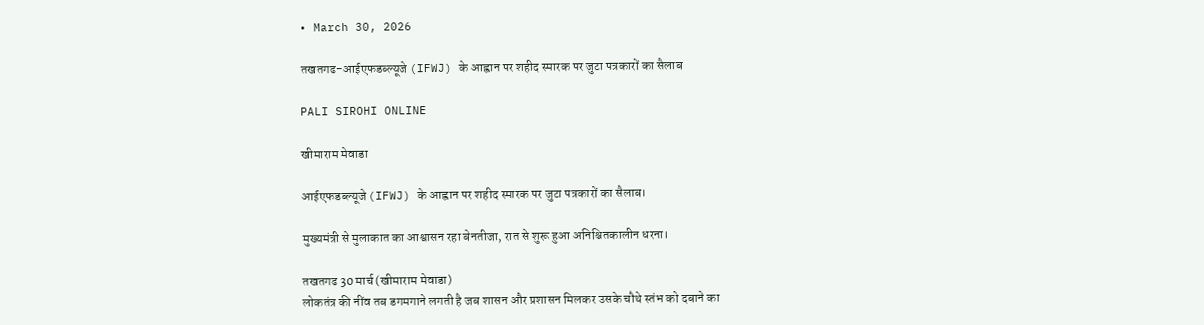• March 30, 2026

तखतगढ-आईएफडब्ल्यूजे (IFWJ) के आह्वान पर शहीद स्मारक पर जुटा पत्रकारों का सैलाब

PALI SIROHI ONLINE

खीमाराम मेवाडा

आईएफडब्ल्यूजे (IFWJ) के आह्वान पर शहीद स्मारक पर जुटा पत्रकारों का सैलाब।

मुख्यमंत्री से मुलाकात का आश्वासन रहा बेनतीजा, रात से शुरू हुआ अनिश्चितकालीन धरना।

तखतगढ 30 मार्च (खीमाराम मेवाडा)
लोकतंत्र की नींव तब डगमगाने लगती है जब शासन और प्रशासन मिलकर उसके चौथे स्तंभ को दबाने का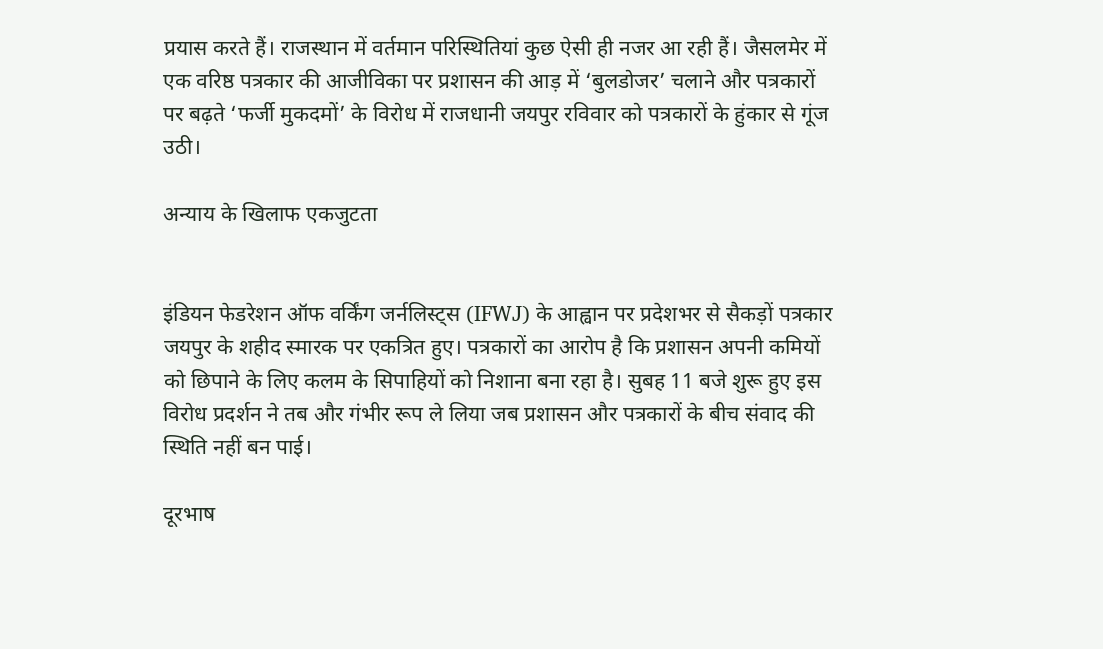प्रयास करते हैं। राजस्थान में वर्तमान परिस्थितियां कुछ ऐसी ही नजर आ रही हैं। जैसलमेर में एक वरिष्ठ पत्रकार की आजीविका पर प्रशासन की आड़ में ‘बुलडोजर’ चलाने और पत्रकारों पर बढ़ते ‘फर्जी मुकदमों’ के विरोध में राजधानी जयपुर रविवार को पत्रकारों के हुंकार से गूंज उठी।

अन्याय के खिलाफ एकजुटता


इंडियन फेडरेशन ऑफ वर्किंग जर्नलिस्ट्स (IFWJ) के आह्वान पर प्रदेशभर से सैकड़ों पत्रकार जयपुर के शहीद स्मारक पर एकत्रित हुए। पत्रकारों का आरोप है कि प्रशासन अपनी कमियों को छिपाने के लिए कलम के सिपाहियों को निशाना बना रहा है। सुबह 11 बजे शुरू हुए इस विरोध प्रदर्शन ने तब और गंभीर रूप ले लिया जब प्रशासन और पत्रकारों के बीच संवाद की स्थिति नहीं बन पाई।

दूरभाष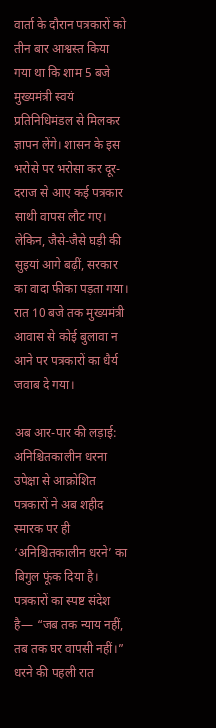वार्ता के दौरान पत्रकारों को तीन बार आश्वस्त किया गया था कि शाम 5 बजे मुख्यमंत्री स्वयं प्रतिनिधिमंडल से मिलकर ज्ञापन लेंगे। शासन के इस भरोसे पर भरोसा कर दूर-दराज से आए कई पत्रकार साथी वापस लौट गए। लेकिन, जैसे-जैसे घड़ी की सुइयां आगे बढ़ीं, सरकार का वादा फीका पड़ता गया। रात 10 बजे तक मुख्यमंत्री आवास से कोई बुलावा न आने पर पत्रकारों का धैर्य जवाब दे गया।

अब आर-पार की लड़ाई: अनिश्चितकालीन धरना
उपेक्षा से आक्रोशित पत्रकारों ने अब शहीद स्मारक पर ही ‘अनिश्चितकालीन धरने’ का बिगुल फूंक दिया है। पत्रकारों का स्पष्ट संदेश है— “जब तक न्याय नहीं, तब तक घर वापसी नहीं।” धरने की पहली रात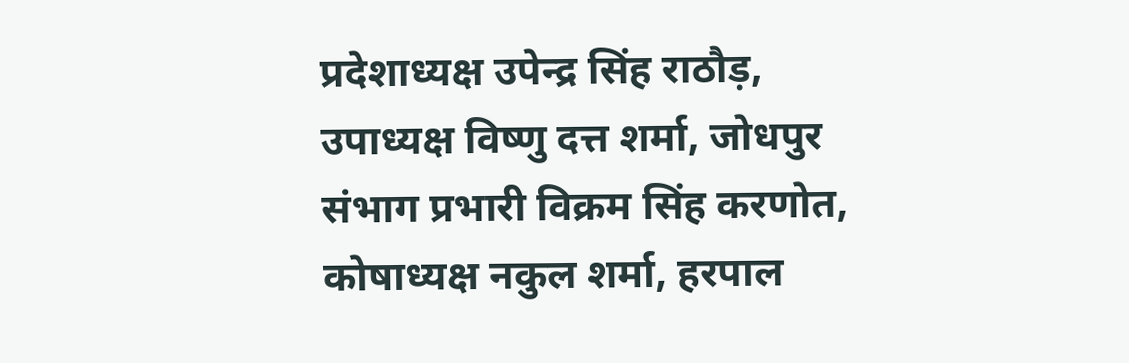प्रदेशाध्यक्ष उपेन्द्र सिंह राठौड़, उपाध्यक्ष विष्णु दत्त शर्मा, जोधपुर संभाग प्रभारी विक्रम सिंह करणोत, कोषाध्यक्ष नकुल शर्मा, हरपाल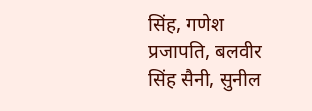सिंह, गणेश प्रजापति, बलवीर सिंह सैनी, सुनील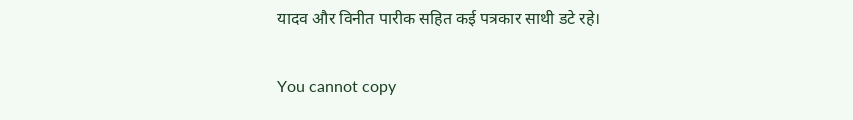यादव और विनीत पारीक सहित कई पत्रकार साथी डटे रहे।

You cannot copy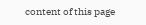content of this page